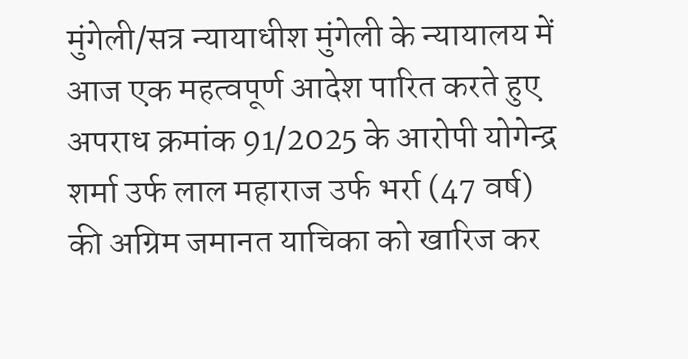मुंगेली/सत्र न्यायाधीश मुंगेली के न्यायालय में आज एक महत्वपूर्ण आदेश पारित करते हुए अपराध क्रमांक 91/2025 के आरोपी योगेन्द्र शर्मा उर्फ लाल महाराज उर्फ भर्रा (47 वर्ष) की अग्रिम जमानत याचिका को खारिज कर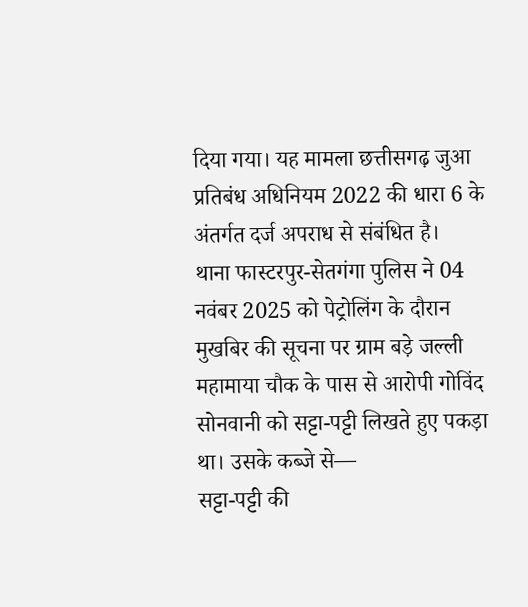दिया गया। यह मामला छत्तीसगढ़ जुआ प्रतिबंध अधिनियम 2022 की धारा 6 के अंतर्गत दर्ज अपराध से संबंधित है।
थाना फास्टरपुर-सेतगंगा पुलिस ने 04 नवंबर 2025 को पेट्रोलिंग के दौरान मुखबिर की सूचना पर ग्राम बड़े जल्ली महामाया चौक के पास से आरोपी गोविंद सोनवानी को सट्टा-पट्टी लिखते हुए पकड़ा था। उसके कब्जे से—
सट्टा-पट्टी की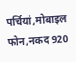पर्चियां,मोबाइल फोन,नकद 920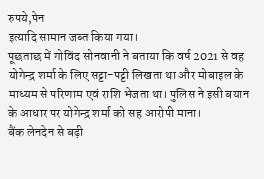रुपये,पेन
इत्यादि सामान जब्त किया गया।
पूछताछ में गोविंद सोनवानी ने बताया कि वर्ष 2021 से वह योगेन्द्र शर्मा के लिए सट्टा-पट्टी लिखता था और मोबाइल के माध्यम से परिणाम एवं राशि भेजता था। पुलिस ने इसी बयान के आधार पर योगेन्द्र शर्मा को सह आरोपी माना।
बैंक लेनदेन से बढ़ी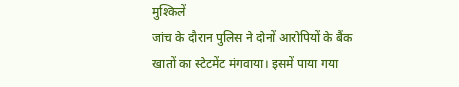मुश्किलें
जांच के दौरान पुलिस ने दोनों आरोपियों के बैंक खातों का स्टेटमेंट मंगवाया। इसमें पाया गया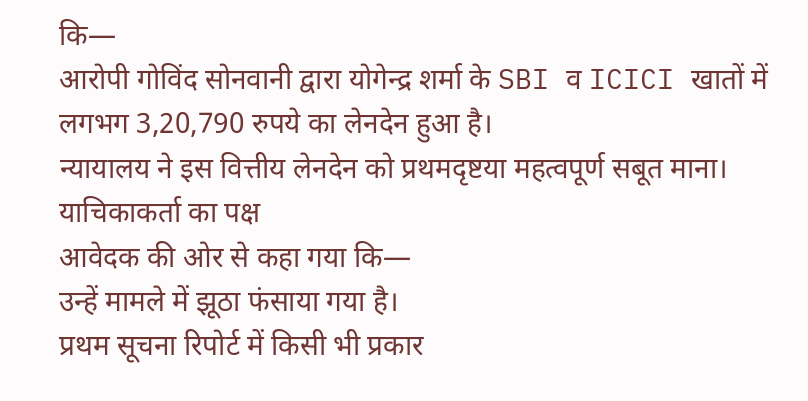कि—
आरोपी गोविंद सोनवानी द्वारा योगेन्द्र शर्मा के SBI व ICICI खातों में लगभग 3,20,790 रुपये का लेनदेन हुआ है।
न्यायालय ने इस वित्तीय लेनदेन को प्रथमदृष्टया महत्वपूर्ण सबूत माना।
याचिकाकर्ता का पक्ष
आवेदक की ओर से कहा गया कि—
उन्हें मामले में झूठा फंसाया गया है।
प्रथम सूचना रिपोर्ट में किसी भी प्रकार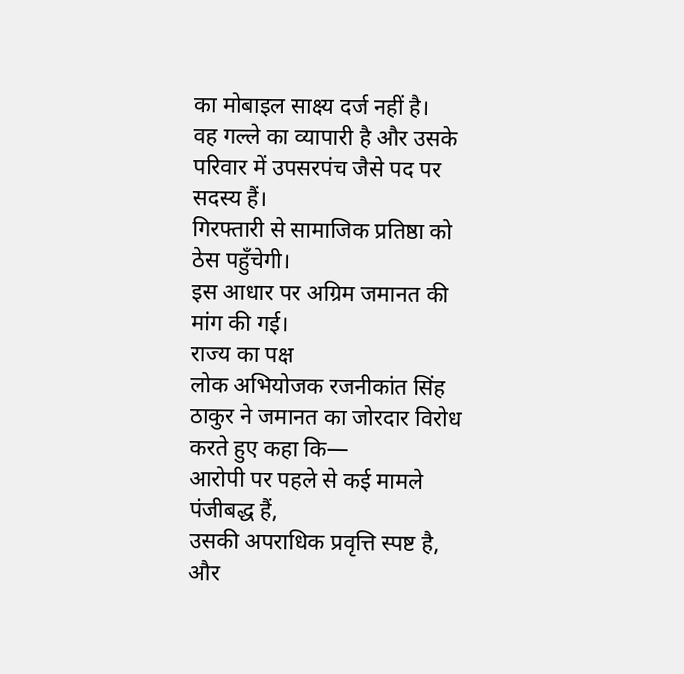का मोबाइल साक्ष्य दर्ज नहीं है।
वह गल्ले का व्यापारी है और उसके परिवार में उपसरपंच जैसे पद पर सदस्य हैं।
गिरफ्तारी से सामाजिक प्रतिष्ठा को ठेस पहुँचेगी।
इस आधार पर अग्रिम जमानत की मांग की गई।
राज्य का पक्ष
लोक अभियोजक रजनीकांत सिंह ठाकुर ने जमानत का जोरदार विरोध करते हुए कहा कि—
आरोपी पर पहले से कई मामले पंजीबद्ध हैं,
उसकी अपराधिक प्रवृत्ति स्पष्ट है,
और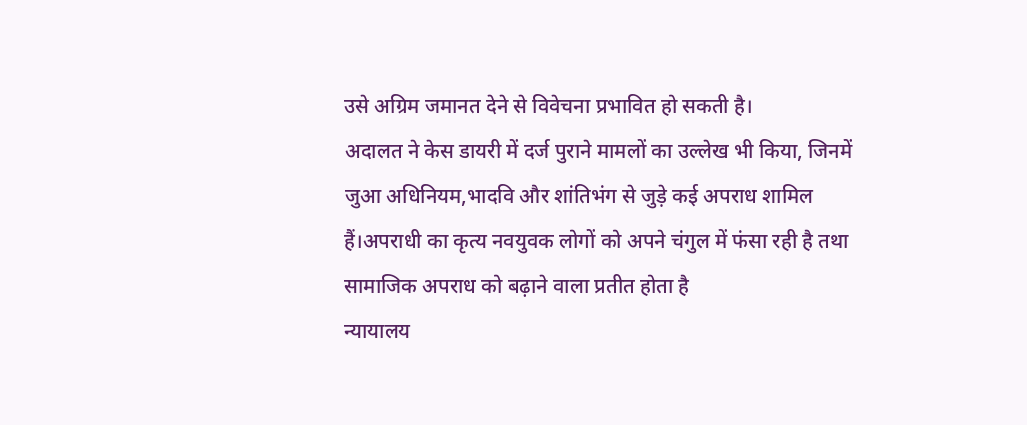उसे अग्रिम जमानत देने से विवेचना प्रभावित हो सकती है।
अदालत ने केस डायरी में दर्ज पुराने मामलों का उल्लेख भी किया, जिनमें जुआ अधिनियम,भादवि और शांतिभंग से जुड़े कई अपराध शामिल हैं।अपराधी का कृत्य नवयुवक लोगों को अपने चंगुल में फंसा रही है तथा सामाजिक अपराध को बढ़ाने वाला प्रतीत होता है
न्यायालय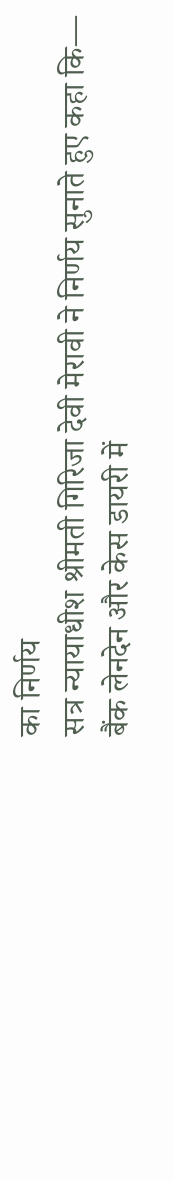का निर्णय
सत्र न्यायाधीश श्रीमती गिरिजा देवी मेरावी ने निर्णय सुनाते हुए कहा कि—
बैंक लेनदेन और केस डायरी में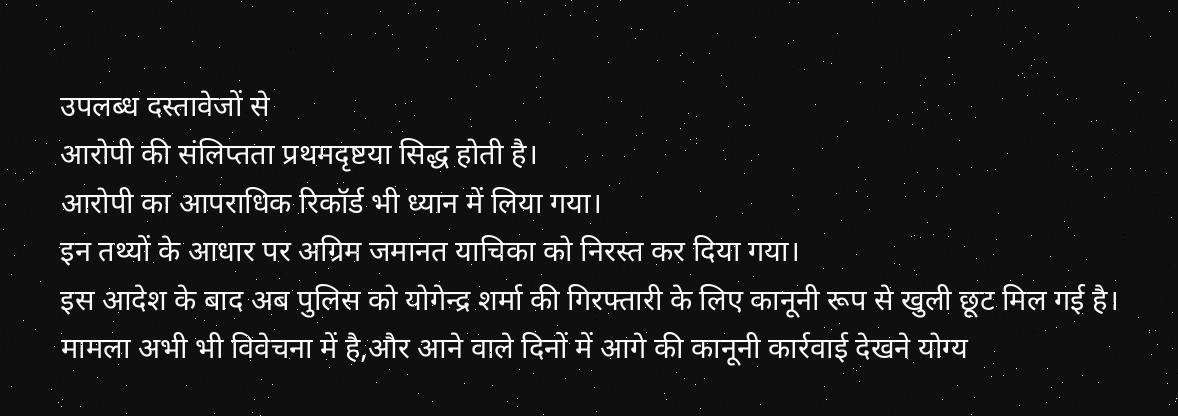उपलब्ध दस्तावेजों से
आरोपी की संलिप्तता प्रथमदृष्टया सिद्ध होती है।
आरोपी का आपराधिक रिकॉर्ड भी ध्यान में लिया गया।
इन तथ्यों के आधार पर अग्रिम जमानत याचिका को निरस्त कर दिया गया।
इस आदेश के बाद अब पुलिस को योगेन्द्र शर्मा की गिरफ्तारी के लिए कानूनी रूप से खुली छूट मिल गई है। मामला अभी भी विवेचना में है,और आने वाले दिनों में आगे की कानूनी कार्रवाई देखने योग्य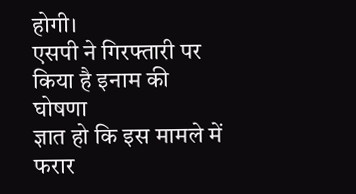होगी।
एसपी ने गिरफ्तारी पर किया है इनाम की घोषणा
ज्ञात हो कि इस मामले में फरार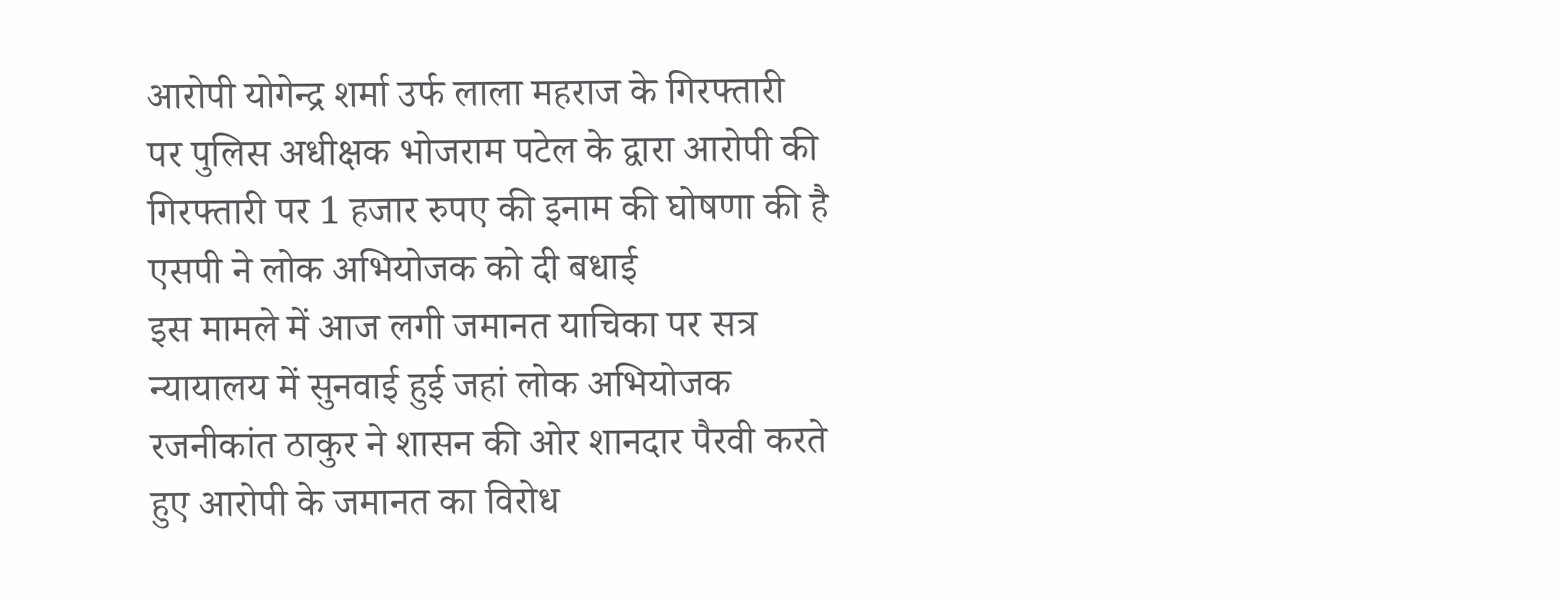आरोपी योगेन्द्र शर्मा उर्फ लाला महराज के गिरफ्तारी पर पुलिस अधीक्षक भोजराम पटेल के द्वारा आरोपी की गिरफ्तारी पर 1 हजार रुपए की इनाम की घोषणा की है
एसपी ने लोक अभियोजक को दी बधाई
इस मामले में आज लगी जमानत याचिका पर सत्र न्यायालय में सुनवाई हुई जहां लोक अभियोजक रजनीकांत ठाकुर ने शासन की ओर शानदार पैरवी करते हुए आरोपी के जमानत का विरोध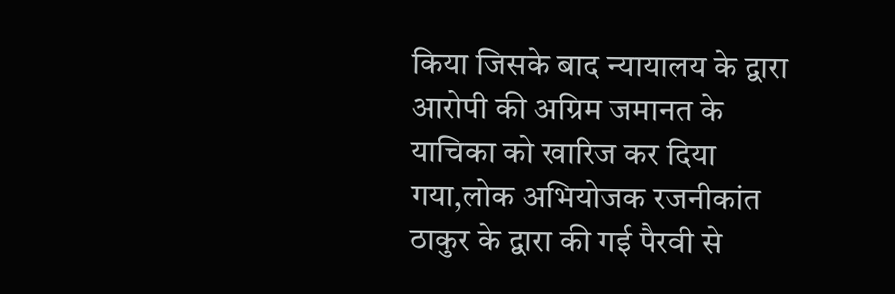किया जिसके बाद न्यायालय के द्वारा आरोपी की अग्रिम जमानत के याचिका को खारिज कर दिया गया,लोक अभियोजक रजनीकांत ठाकुर के द्वारा की गई पैरवी से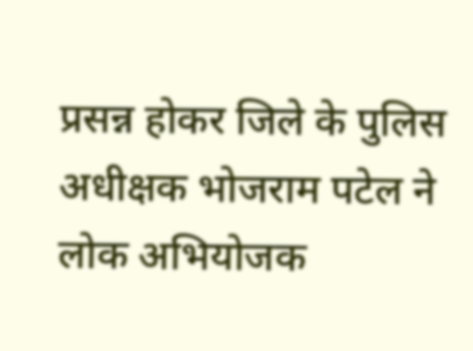प्रसन्न होकर जिले के पुलिस अधीक्षक भोजराम पटेल ने लोक अभियोजक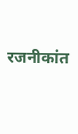रजनीकांत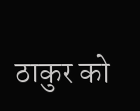ठाकुर को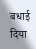बधाई दिया